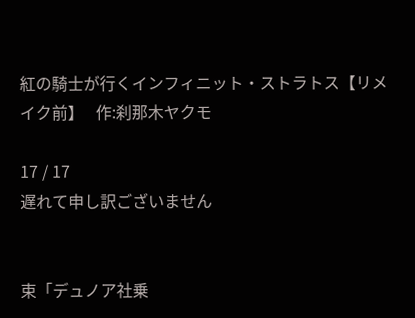紅の騎士が行くインフィニット・ストラトス【リメイク前】   作:刹那木ヤクモ

17 / 17
遅れて申し訳ございません


束「デュノア社乗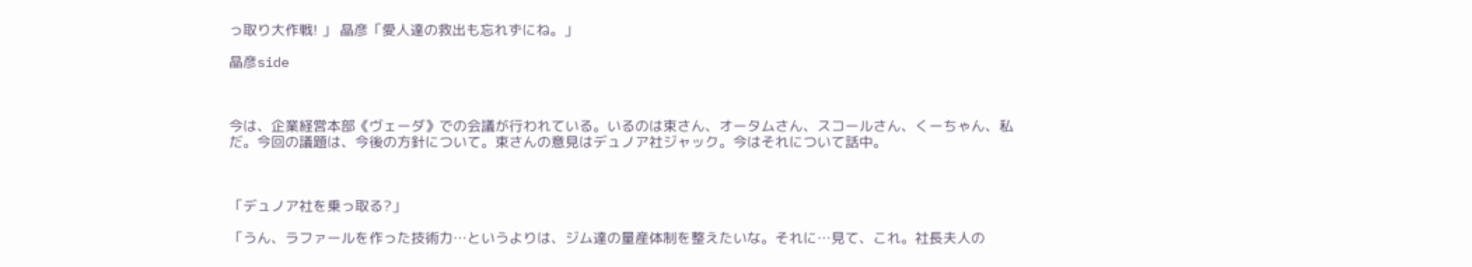っ取り大作戦! 」 晶彦「愛人達の救出も忘れずにね。」

晶彦side



今は、企業経営本部《ヴェーダ》での会議が行われている。いるのは束さん、オータムさん、スコールさん、くーちゃん、私だ。今回の議題は、今後の方針について。束さんの意見はデュノア社ジャック。今はそれについて話中。



「デュノア社を乗っ取る?」

「うん、ラファールを作った技術力…というよりは、ジム達の量産体制を整えたいな。それに…見て、これ。社長夫人の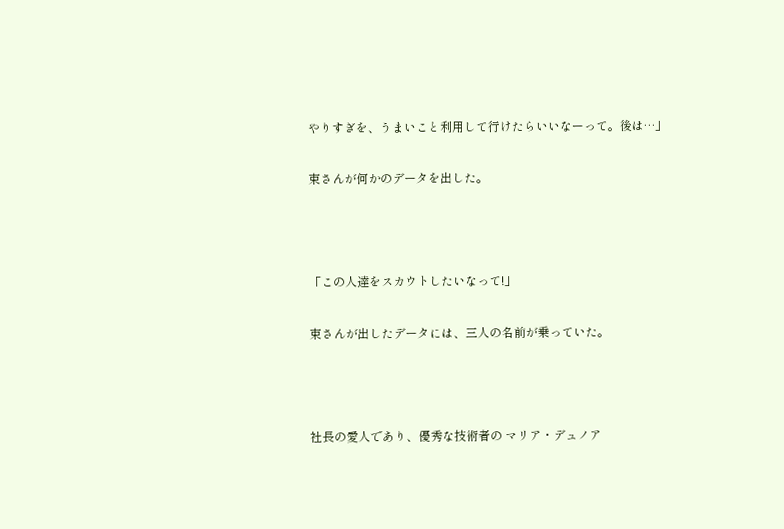やりすぎを、うまいこと利用して行けたらいいなーって。後は…」

束さんが何かのデータを出した。



「この人達をスカウトしたいなって!」

束さんが出したデータには、三人の名前が乗っていた。



社長の愛人であり、優秀な技術者の マリア・デュノア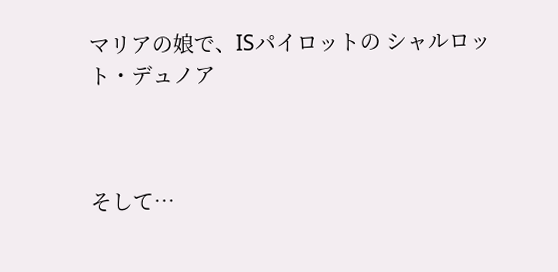マリアの娘で、ISパイロットの シャルロット・デュノア



そして…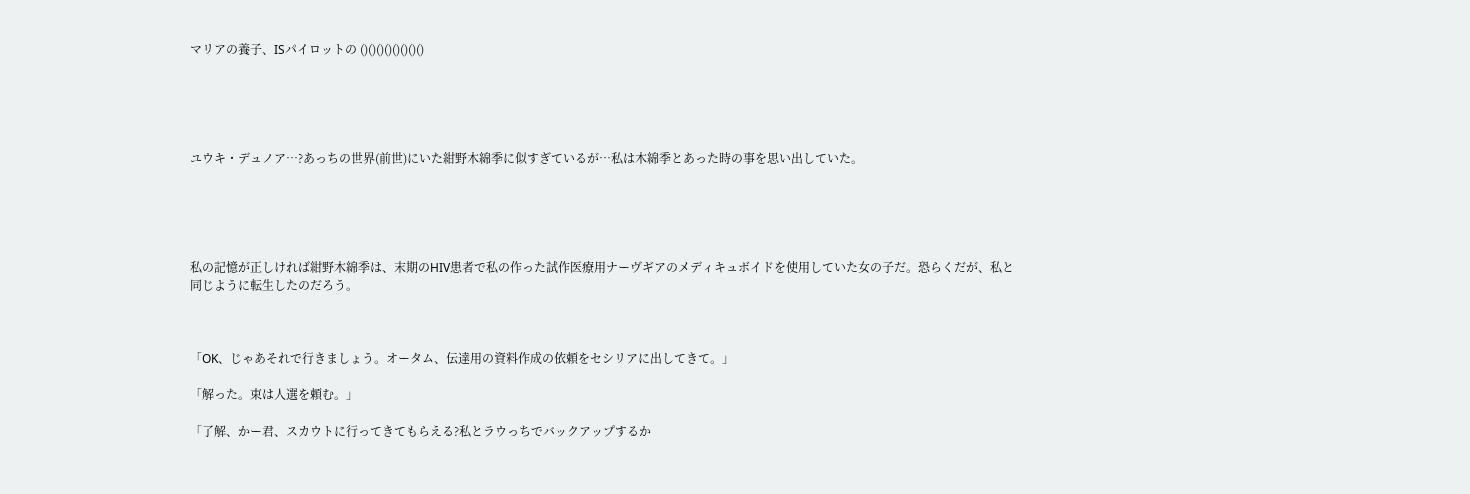マリアの養子、ISパイロットの ()()()()()()()()





ユウキ・デュノア…?あっちの世界(前世)にいた紺野木綿季に似すぎているが…私は木綿季とあった時の事を思い出していた。





私の記憶が正しければ紺野木綿季は、末期のHIV患者で私の作った試作医療用ナーヴギアのメディキュボイドを使用していた女の子だ。恐らくだが、私と同じように転生したのだろう。



「OK、じゃあそれで行きましょう。オータム、伝達用の資料作成の依頼をセシリアに出してきて。」

「解った。束は人選を頼む。」

「了解、かー君、スカウトに行ってきてもらえる?私とラウっちでバックアップするか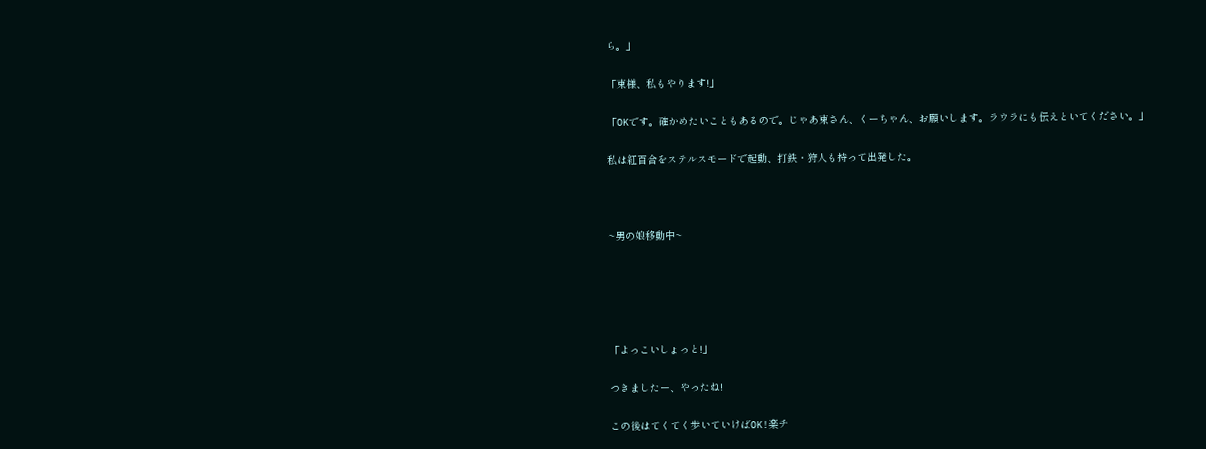ら。」

「束様、私もやります!」

「OKです。確かめたいこともあるので。じゃあ束さん、くーちゃん、お願いします。ラウラにも伝えといてください。」

私は紅百合をステルスモードで起動、打鉄・狩人も持って出発した。



~男の娘移動中~





「よっこいしょっと!」

つきましたー、やったね!

この後はてくてく歩いていけばOK!楽チ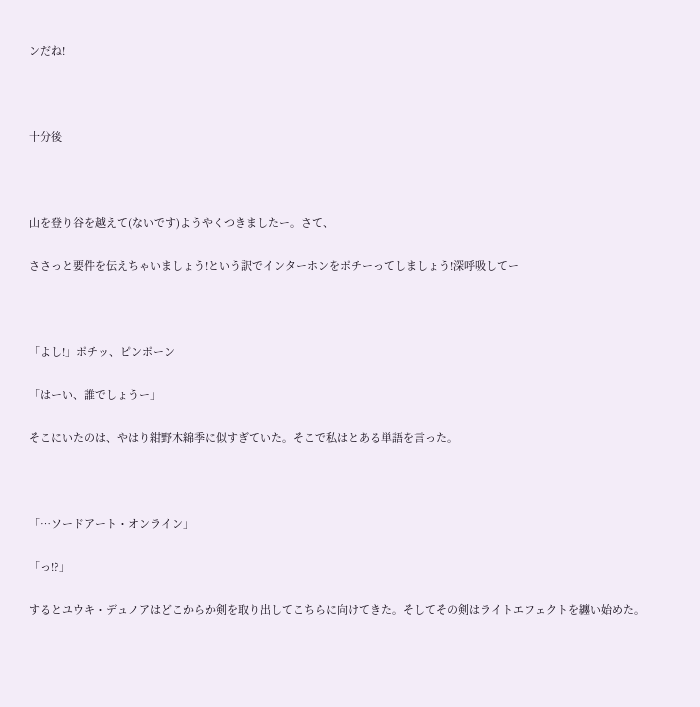ンだね!



十分後



山を登り谷を越えて(ないです)ようやくつきましたー。さて、

ささっと要件を伝えちゃいましょう!という訳でインターホンをポチーってしましょう!深呼吸してー



「よし!」ポチッ、ピンポーン

「はーい、誰でしょうー」

そこにいたのは、やはり紺野木綿季に似すぎていた。そこで私はとある単語を言った。



「…ソードアート・オンライン」

「っ!?」

するとユウキ・デュノアはどこからか剣を取り出してこちらに向けてきた。そしてその剣はライトエフェクトを纏い始めた。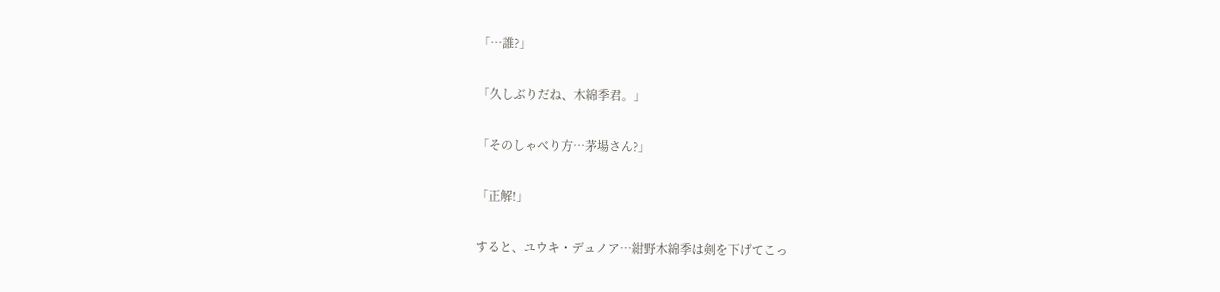「…誰?」

「久しぶりだね、木綿季君。」

「そのしゃべり方…茅場さん?」

「正解!」

すると、ユウキ・デュノア…紺野木綿季は剣を下げてこっ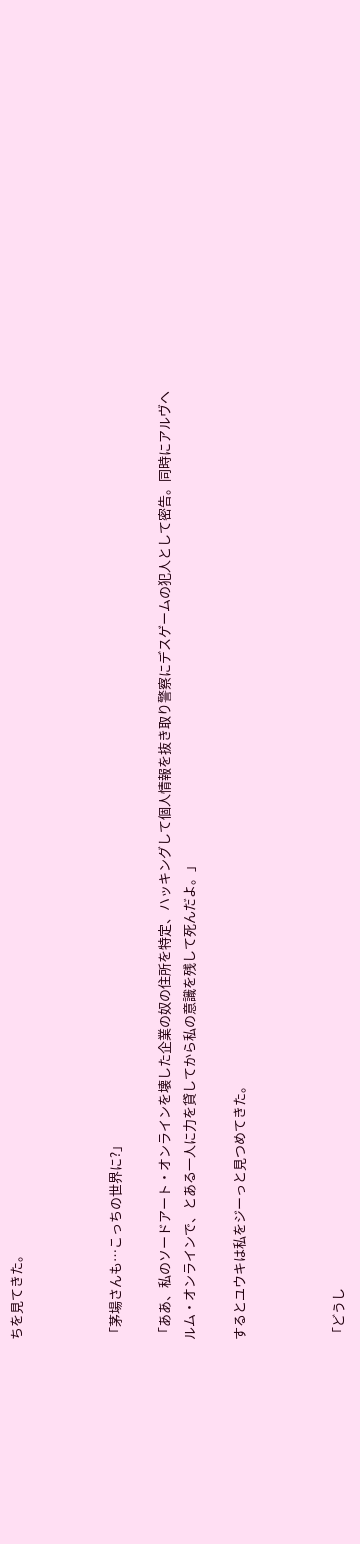ちを見てきた。



「茅場さんも…こっちの世界に?」

「ああ、私のソードアート・オンラインを壊した企業の奴の住所を特定、ハッキングして個人情報を抜き取り警察にデスゲームの犯人として密告。同時にアルヴヘルム・オンラインで、とある一人に力を貸してから私の意識を残して死んだよ。」

するとユウキは私をジーっと見つめてきた。



「どうし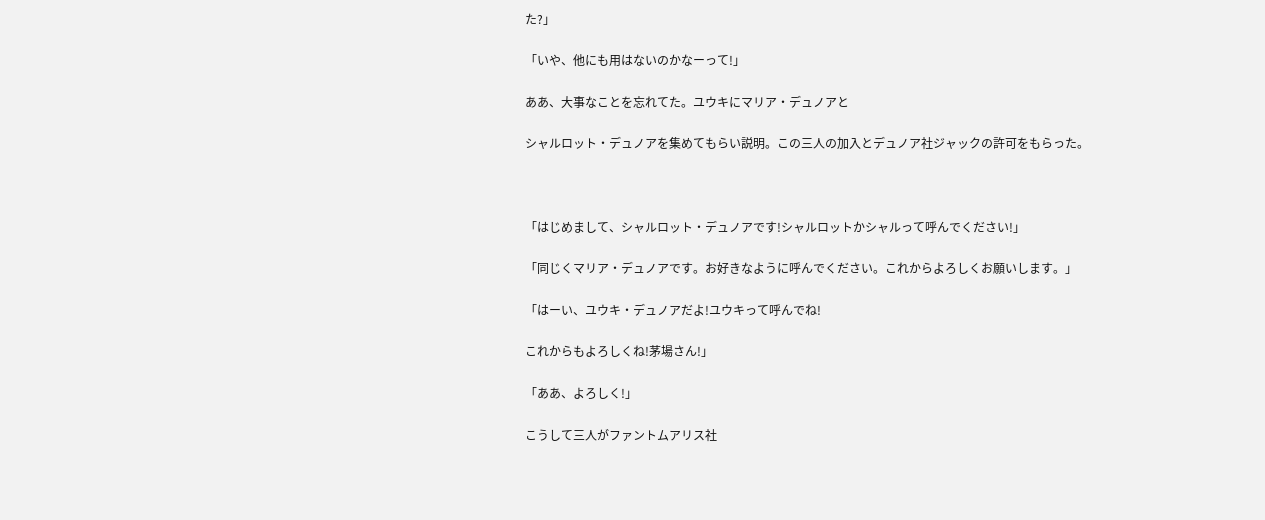た?」

「いや、他にも用はないのかなーって!」

ああ、大事なことを忘れてた。ユウキにマリア・デュノアと

シャルロット・デュノアを集めてもらい説明。この三人の加入とデュノア社ジャックの許可をもらった。



「はじめまして、シャルロット・デュノアです!シャルロットかシャルって呼んでください!」

「同じくマリア・デュノアです。お好きなように呼んでください。これからよろしくお願いします。」

「はーい、ユウキ・デュノアだよ!ユウキって呼んでね!

これからもよろしくね!茅場さん!」

「ああ、よろしく!」

こうして三人がファントムアリス社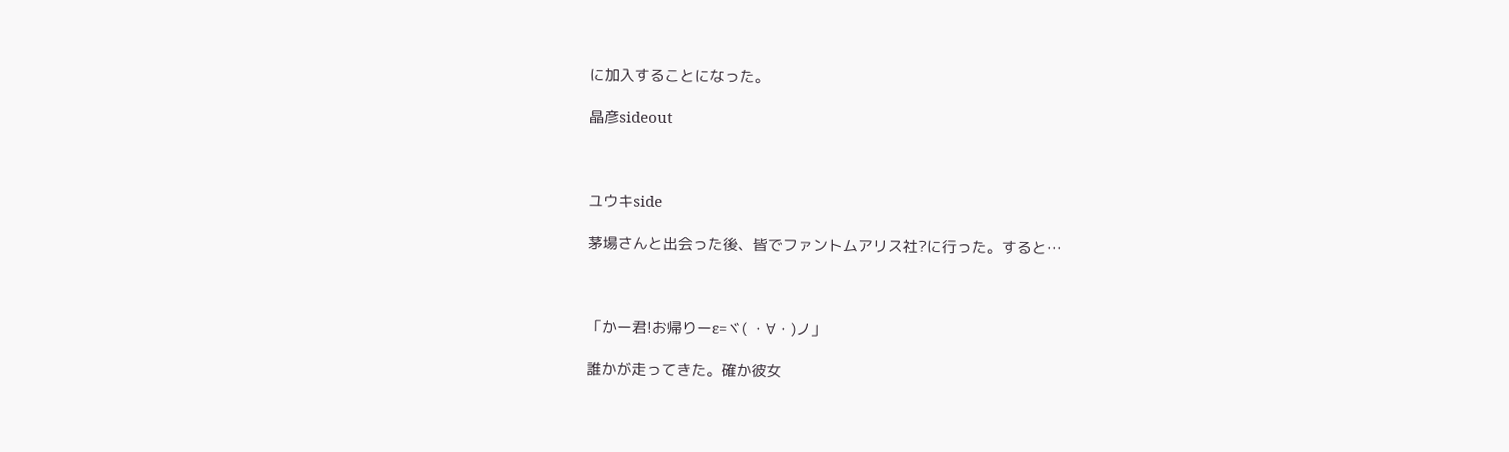に加入することになった。

晶彦sideout



ユウキside

茅場さんと出会った後、皆でファントムアリス社?に行った。すると…



「かー君!お帰りーε=ヾ( ・∀・)ノ」

誰かが走ってきた。確か彼女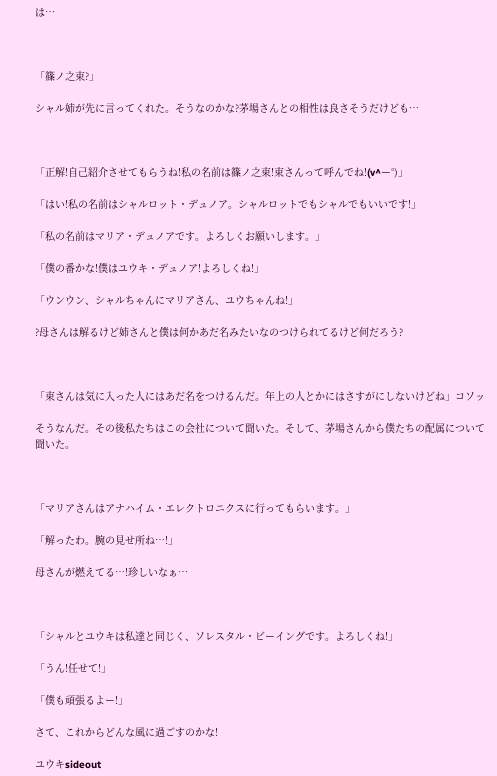は…



「篠ノ之束?」

シャル姉が先に言ってくれた。そうなのかな?茅場さんとの相性は良さそうだけども…



「正解!自己紹介させてもらうね!私の名前は篠ノ之束!束さんって呼んでね!(v^ー°)」

「はい!私の名前はシャルロット・デュノア。シャルロットでもシャルでもいいです!」

「私の名前はマリア・デュノアです。よろしくお願いします。」

「僕の番かな!僕はユウキ・デュノア!よろしくね!」

「ウンウン、シャルちゃんにマリアさん、ユウちゃんね!」

?母さんは解るけど姉さんと僕は何かあだ名みたいなのつけられてるけど何だろう?



「束さんは気に入った人にはあだ名をつけるんだ。年上の人とかにはさすがにしないけどね」コソッ

そうなんだ。その後私たちはこの会社について聞いた。そして、茅場さんから僕たちの配属について聞いた。



「マリアさんはアナハイム・エレクトロニクスに行ってもらいます。」

「解ったわ。腕の見せ所ね…!」

母さんが燃えてる…!珍しいなぁ…



「シャルとユウキは私達と同じく、ソレスタル・ビーイングです。よろしくね!」

「うん!任せて!」

「僕も頑張るよー!」

さて、これからどんな風に過ごすのかな!

ユウキsideout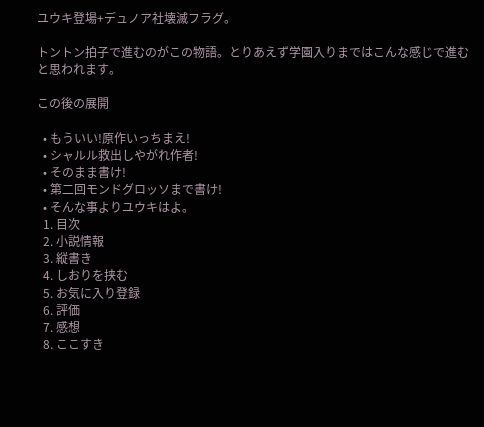ユウキ登場+デュノア社壊滅フラグ。

トントン拍子で進むのがこの物語。とりあえず学園入りまではこんな感じで進むと思われます。

この後の展開

  • もういい!原作いっちまえ!
  • シャルル救出しやがれ作者!
  • そのまま書け!
  • 第二回モンドグロッソまで書け!
  • そんな事よりユウキはよ。
  1. 目次
  2. 小説情報
  3. 縦書き
  4. しおりを挟む
  5. お気に入り登録
  6. 評価
  7. 感想
  8. ここすき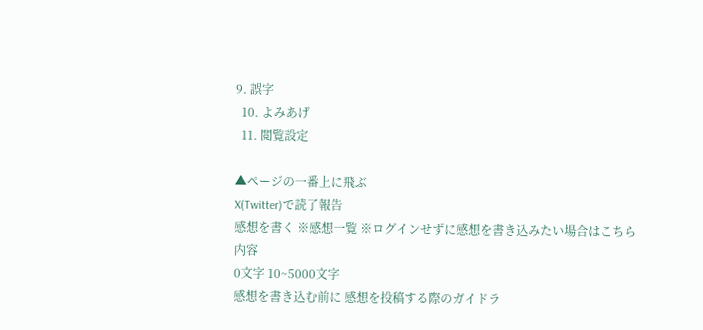9. 誤字
  10. よみあげ
  11. 閲覧設定

▲ページの一番上に飛ぶ
X(Twitter)で読了報告
感想を書く ※感想一覧 ※ログインせずに感想を書き込みたい場合はこちら
内容
0文字 10~5000文字
感想を書き込む前に 感想を投稿する際のガイドラ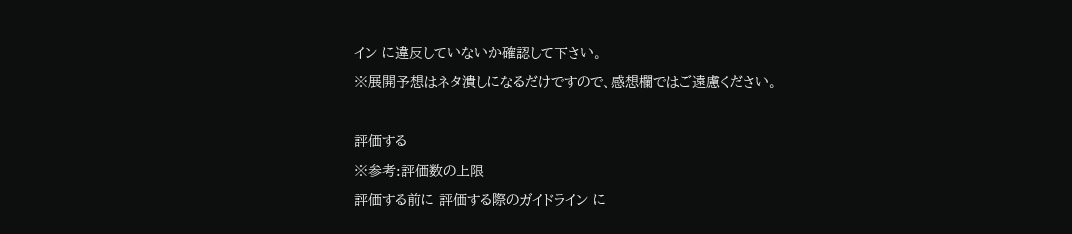イン に違反していないか確認して下さい。
※展開予想はネタ潰しになるだけですので、感想欄ではご遠慮ください。

評価する
※参考:評価数の上限
評価する前に 評価する際のガイドライン に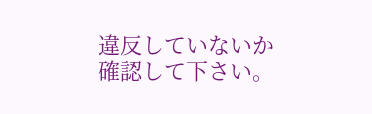違反していないか確認して下さい。